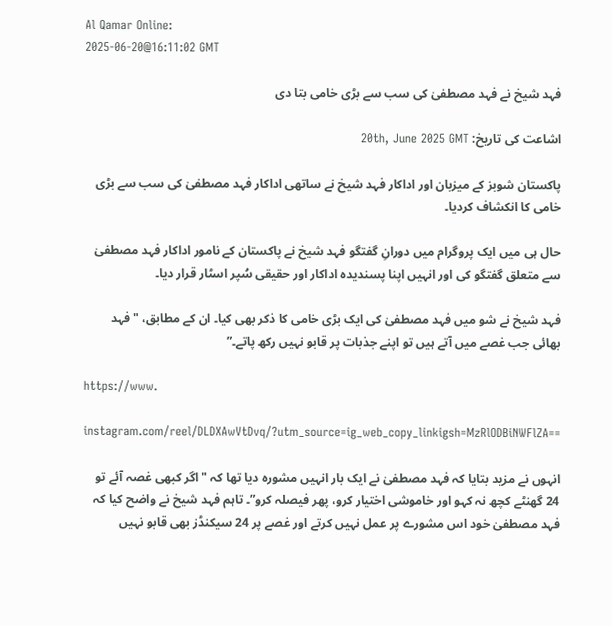Al Qamar Online:
2025-06-20@16:11:02 GMT

فہد شیخ نے فہد مصطفیٰ کی سب سے بڑی خامی بتا دی

اشاعت کی تاریخ: 20th, June 2025 GMT

پاکستان شوبز کے میزبان اور اداکار فہد شیخ نے ساتھی اداکار فہد مصطفیٰ کی سب سے بڑی خامی کا انکشاف کردیا۔

حال ہی میں ایک پروگرام میں دورانِ گفتگو فہد شیخ نے پاکستان کے نامور اداکار فہد مصطفیٰ سے متعلق گفتگو کی اور انہیں اپنا پسندیدہ اداکار اور حقیقی سُپر اسٹار قرار دیا۔

فہد شیخ نے شو میں فہد مصطفیٰ کی ایک بڑی خامی کا ذکر بھی کیا۔ ان کے مطابق، "فہد بھائی جب غصے میں آتے ہیں تو اپنے جذبات پر قابو نہیں رکھ پاتے۔”

https://www.

instagram.com/reel/DLDXAwVtDvq/?utm_source=ig_web_copy_linkigsh=MzRlODBiNWFlZA==

انہوں نے مزید بتایا کہ فہد مصطفیٰ نے ایک بار انہیں مشورہ دیا تھا کہ "اگر کبھی غصہ آئے تو 24 گھنٹے کچھ نہ کہو اور خاموشی اختیار کرو، پھر فیصلہ کرو”۔ تاہم فہد شیخ نے واضح کیا کہ فہد مصطفیٰ خود اس مشورے پر عمل نہیں کرتے اور غصے پر 24 سیکنڈز بھی قابو نہیں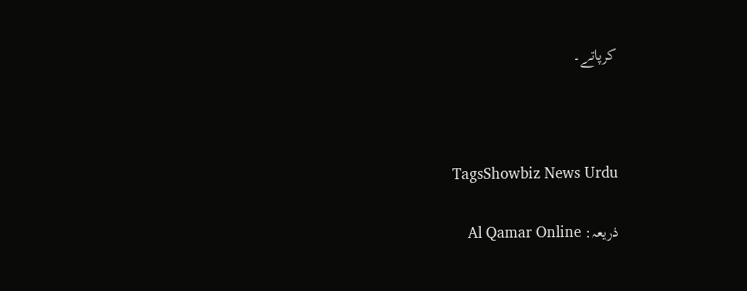کرپاتے۔



TagsShowbiz News Urdu

ذریعہ: Al Qamar Online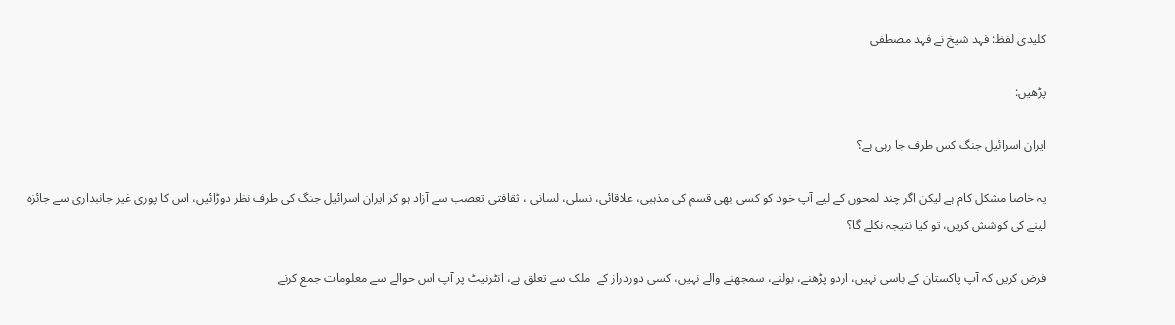کلیدی لفظ: فہد شیخ نے فہد مصطفی

پڑھیں:

ایران اسرائیل جنگ کس طرف جا رہی ہے؟

یہ خاصا مشکل کام ہے لیکن اگر چند لمحوں کے لیے آپ خود کو کسی بھی قسم کی مذہبی، علاقائی، نسلی، لسانی ، ثقافتی تعصب سے آزاد ہو کر ایران اسرائیل جنگ کی طرف نظر دوڑائیں، اس کا پوری غیر جانبداری سے جائزہ لینے کی کوشش کریں، تو کیا نتیجہ نکلے گا؟

فرض کریں کہ آپ پاکستان کے باسی نہیں، اردو پڑھنے، بولنے، سمجھنے والے نہیں، کسی دوردراز کے  ملک سے تعلق ہے، انٹرنیٹ پر آپ اس حوالے سے معلومات جمع کرنے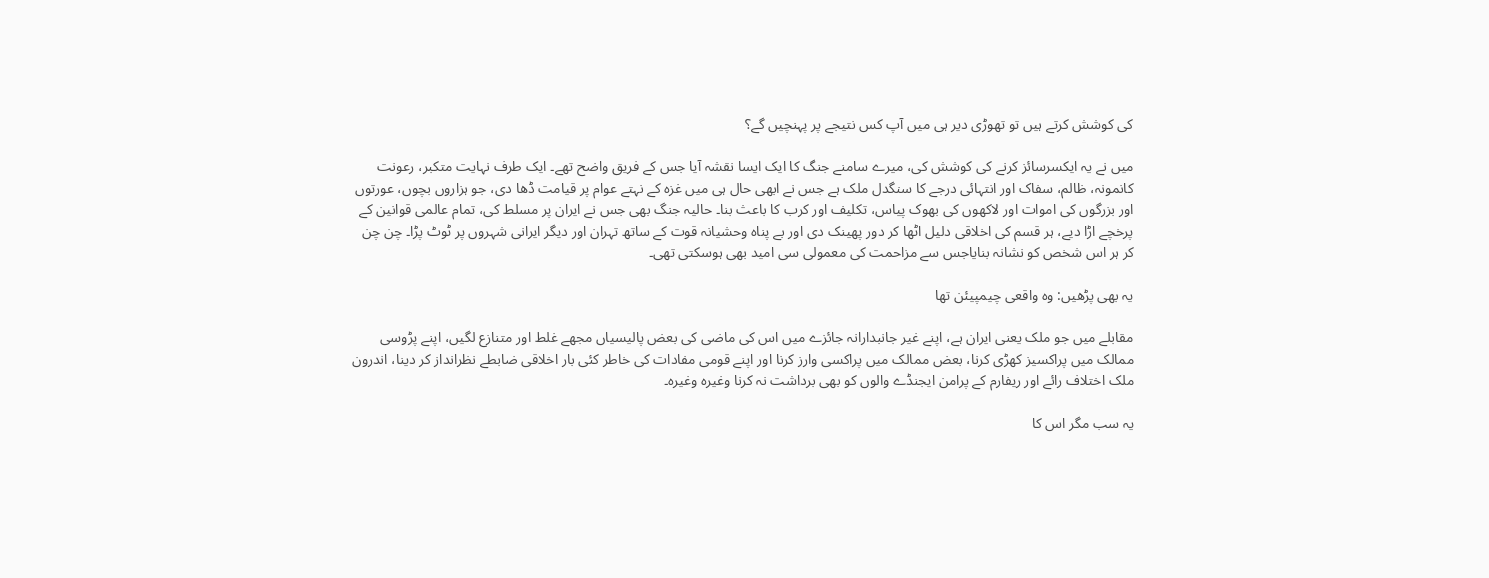کی کوشش کرتے ہیں تو تھوڑی دیر ہی میں آپ کس نتیجے پر پہنچیں گے؟

میں نے یہ ایکسرسائز کرنے کی کوشش کی، میرے سامنے جنگ کا ایک ایسا نقشہ آیا جس کے فریق واضح تھے۔ ایک طرف نہایت متکبر، رعونت کانمونہ، ظالم، سفاک اور انتہائی درجے کا سنگدل ملک ہے جس نے ابھی حال ہی میں غزہ کے نہتے عوام پر قیامت ڈھا دی، جو ہزاروں بچوں، عورتوں اور بزرگوں کی اموات اور لاکھوں کی بھوک پیاس، تکلیف اور کرب کا باعث بنا۔ حالیہ جنگ بھی جس نے ایران پر مسلط کی، تمام عالمی قوانین کے پرخچے اڑا دیے، ہر قسم کی اخلاقی دلیل اٹھا کر دور پھینک دی اور بے پناہ وحشیانہ قوت کے ساتھ تہران اور دیگر ایرانی شہروں پر ٹوٹ پڑا۔ چن چن کر ہر اس شخص کو نشانہ بنایاجس سے مزاحمت کی معمولی سی امید بھی ہوسکتی تھی۔

یہ بھی پڑھیں: وہ واقعی چیمپیئن تھا

مقابلے میں جو ملک یعنی ایران ہے، اپنے غیر جانبدارانہ جائزے میں اس کی ماضی کی بعض پالیسیاں مجھے غلط اور متنازع لگیں، اپنے پڑوسی ممالک میں پراکسیز کھڑی کرنا، بعض ممالک میں پراکسی وارز کرنا اور اپنے قومی مفادات کی خاطر کئی بار اخلاقی ضابطے نظرانداز کر دینا، اندرون ملک اختلاف رائے اور ریفارم کے پرامن ایجنڈے والوں کو بھی برداشت نہ کرنا وغیرہ وغیرہ۔

یہ سب مگر اس کا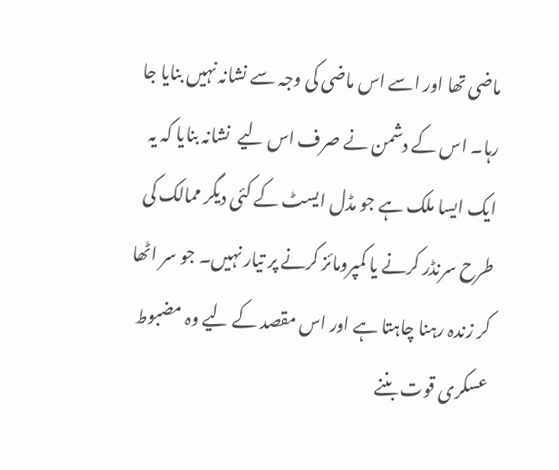ماضی تھا اور اسے اس ماضی کی وجہ سے نشانہ نہیں بنایا جا رہا۔ اس کے دشمن نے صرف اس لیے  نشانہ بنایا کہ یہ ایک ایسا ملک ہے جو مڈل ایسٹ کے کئی دیگر ممالک کی طرح سرنڈر کرنے یا کمپرومائز کرنے پر تیار نہیں۔ جو سر اٹھا کر زندہ رہنا چاہتا ہے اور اس مقصد کے لیے وہ مضبوط عسکری قوت بننے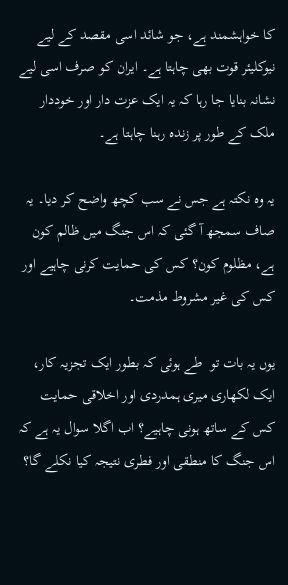کا خواہشمند ہے، جو شائد اسی مقصد کے لیے نیوکلیئر قوت بھی چاہتا ہے۔ ایران کو صرف اسی لیے نشانہ بنایا جا رہا کہ یہ ایک عزت دار اور خوددار ملک کے طور پر زندہ رہنا چاہتا ہے۔

یہ وہ نکتہ ہے جس نے سب کچھ واضح کر دیا۔ یہ صاف سمجھ آ گئی کہ اس جنگ میں ظالم کون ہے، مظلوم کون؟ کس کی حمایت کرنی چاہیے اور کس کی غیر مشروط مذمت۔

یوں یہ بات تو  طے ہوئی کہ بطور ایک تجزیہ کار، ایک لکھاری میری ہمدردی اور اخلاقی حمایت کس کے ساتھ ہونی چاہیے؟ اب اگلا سوال یہ ہے کہ اس جنگ کا منطقی اور فطری نتیجہ کیا نکلے گا؟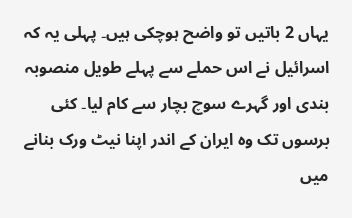یہاں 2 باتیں تو واضح ہوچکی ہیں۔ پہلی یہ کہ اسرائیل نے اس حملے سے پہلے طویل منصوبہ بندی اور گہرے سوچ بچار سے کام لیا۔ کئی برسوں تک وہ ایران کے اندر اپنا نیٹ ورک بنانے میں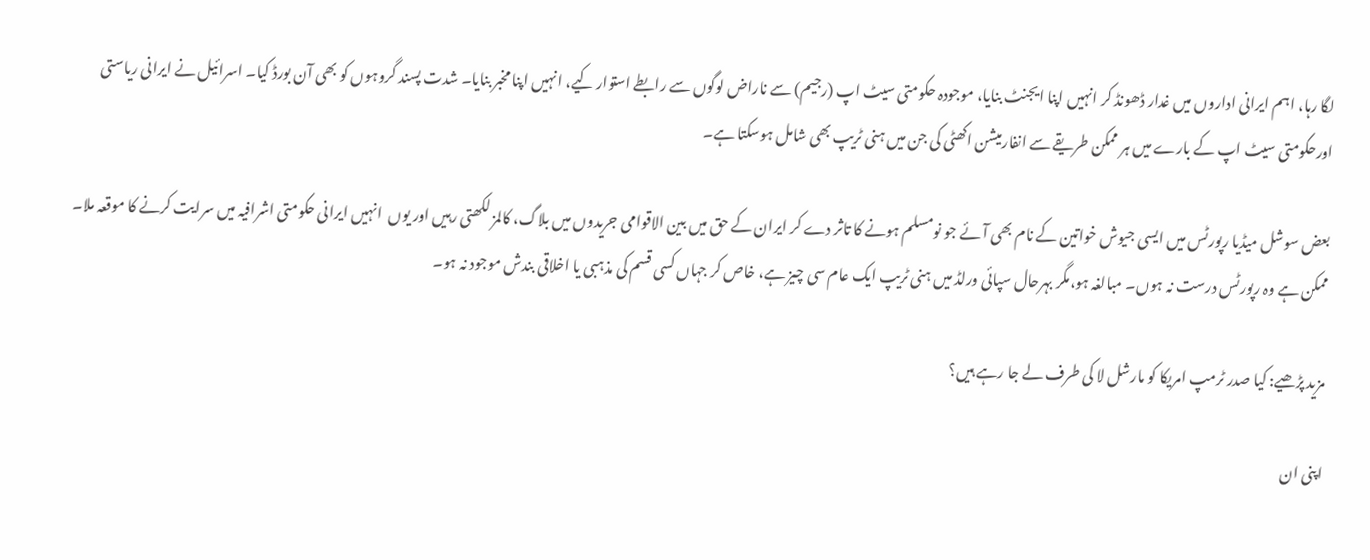لگا رہا، اہم ایرانی اداروں میں غدار ڈھونڈ کر انہیں اپنا ایجنٹ بنایا، موجودہ حکومتی سیٹ اپ (رجیم) سے ناراض لوگوں سے رابطے استوار کیے، انہیں اپنا مخبر بنایا۔ شدت پسند گروہوں کو بھی آن بورڈ کیا۔ اسرائیل نے ایرانی ریاستی اورحکومتی سیٹ اپ کے بارے میں ہر ممکن طریقے سے انفارمیشن اکھٹی کی جن میں ہنی ٹریپ بھی شامل ہوسکتا ہے۔

بعض سوشل میڈیا رپورٹس میں ایسی جیوش خواتین کے نام بھی آئے جو نومسلم ہونے کا تاثر دے کر ایران کے حق میں بین الاقوامی جریدوں میں بلاگ، کالمز لکھتی رہیں اور یوں  انہیں ایرانی حکومتی اشرافیہ میں سرایت کرنے کا موقعہ ملا۔ ممکن ہے وہ رپورٹس درست نہ ہوں۔ مبالغہ ہو،مگر بہرحال سپائی ورلڈ میں ہنی ٹریپ ایک عام سی چیز ہے، خاص کر جہاں کسی قسم کی مذہبی یا اخلاقی بندش موجود نہ ہو۔

مزید پڑھیے: کیا صدر ٹرمپ امریکا کو مارشل لا کی طرف لے جا رہے ہیں؟

اپنی ان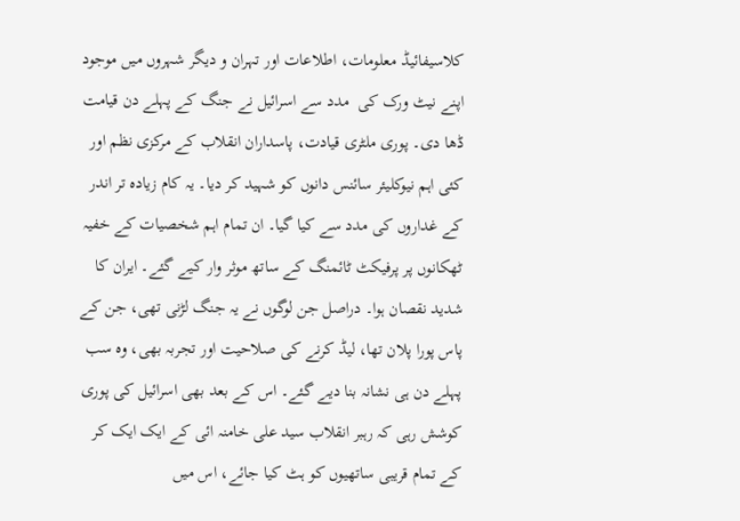کلاسیفائیڈ معلومات، اطلاعات اور تہران و دیگر شہروں میں موجود اپنے نیٹ ورک کی  مدد سے اسرائیل نے جنگ کے پہلے دن قیامت ڈھا دی۔ پوری ملٹری قیادت، پاسداران انقلاب کے مرکزی نظم اور کئی اہم نیوکلیئر سائنس دانوں کو شہید کر دیا۔ یہ کام زیادہ تر اندر کے غداروں کی مدد سے کیا گیا۔ ان تمام اہم شخصیات کے خفیہ ٹھکانوں پر پرفیکٹ ٹائمنگ کے ساتھ موثر وار کیے گئے۔ ایران کا شدید نقصان ہوا۔ دراصل جن لوگوں نے یہ جنگ لڑنی تھی، جن کے پاس پورا پلان تھا، لیڈ کرنے کی صلاحیت اور تجربہ بھی، وہ سب پہلے دن ہی نشانہ بنا دیے گئے۔ اس کے بعد بھی اسرائیل کی پوری کوشش رہی کہ رہبر انقلاب سید علی خامنہ ائی کے ایک ایک کر کے تمام قریبی ساتھیوں کو ہٹ کیا جائے، اس میں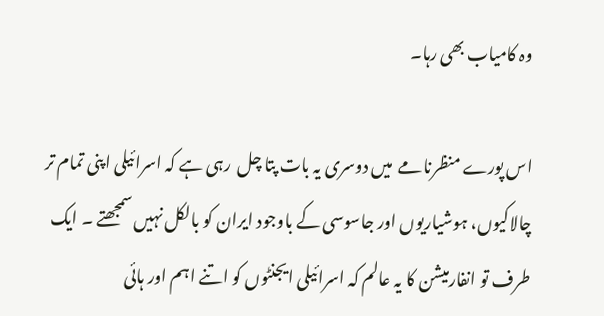وہ کامیاب بھی رہا۔

اس پورے منظرنامے  میں دوسری یہ بات پتا چل  رہی ہے کہ اسرائیلی اپنی تمام تر چالاکیوں، ہوشیاریوں اور جاسوسی کے باوجود ایران کو بالکل نہیں سمجھتے ۔ ایک طرف تو انفارمیشن کا یہ عالم کہ اسرائیلی ایجنٹوں کو اتنے اہم اور ہائی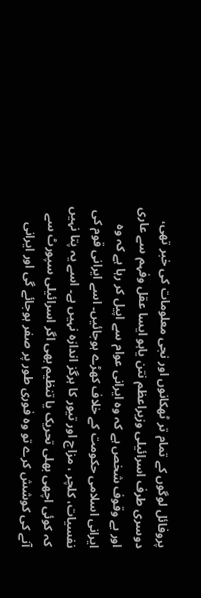پروفائل لوگوں کے تمام تر ٹھکانوں اور نجی معلومات کی خبر تھی، دوسری طرف اسرائیلی وزیراعظم نتن یاہو ایسا عقل وفہم سے عاری اور بے وقوف شخص ہے کہ وہ ایرانی عوام سے اپیل کر رہا ہے کہ وہ ایرانی اسلامی حکومت کے خلاف کھڑے ہوجائیں۔ اسے ایرانی قوم کی نفسیات، کلچر ، مزاج اور تیور کا ہرگز اندازہ نہیں ہے۔ اسے یہ پتا نہیں کہ کوئی اچھی بھلی تحریک یا تنظیم بھی اگر اسرائیلی سپورٹ سے آنے کی کوشش کرے تو وہ فوری طور پر صفر ہوجائے گی اور ایرانی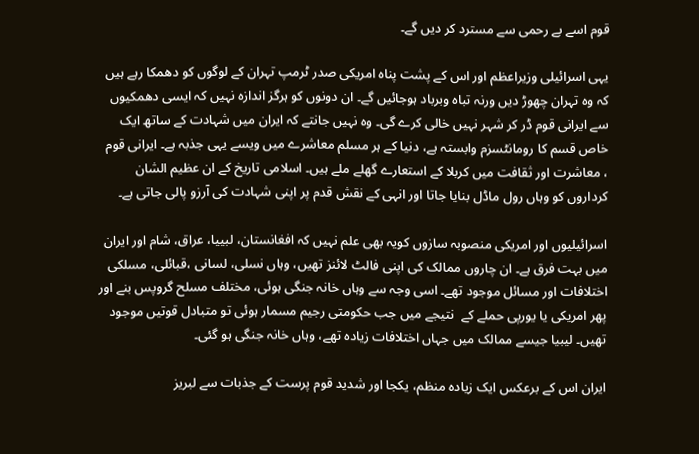قوم اسے بے رحمی سے مسترد کر دیں گے۔

یہی اسرائیلی وزیراعظم اور اس کے پشت پناہ امریکی صدر ٹرمپ تہران کے لوگوں کو دھمکا رہے ہیں کہ وہ تہران چھوڑ دیں ورنہ تباہ وبرباد ہوجائیں گے۔ ان دونوں کو ہرگز اندازہ نہیں کہ ایسی دھمکیوں سے ایرانی قوم ڈر کر شہر نہیں خالی کرے گی۔ وہ نہیں جانتے کہ ایران میں شہادت کے ساتھ ایک خاص قسم کا رومانٹسزم وابستہ ہے، دنیا کے ہر مسلم معاشرے میں ویسے یہی جذبہ ہے۔ ایرانی قوم ، معاشرت اور ثقافت میں کربلا کے استعارے گھلے ملے ہیں۔ اسلامی تاریخ کے ان عظیم الشان کرداروں کو وہاں رول ماڈل بنایا جاتا اور انہی کے نقش قدم پر اپنی شہادت کی آرزو پالی جاتی ہے۔

اسرائیلیوں اور امریکی منصوبہ سازوں کویہ بھی علم نہیں کہ افغانستان، لبییا، عراق، شام اور ایران میں بہت فرق ہے۔ ان چاروں ممالک کی اپنی فالٹ لائنز تھیں، وہاں نسلی، لسانی ،قبائلی، مسلکی اختلافات اور مسائل موجود تھے۔ اسی وجہ سے وہاں خانہ جنگی ہوئی، مختلف مسلح گروپس بنے اور پھر امریکی یا یورپی حملے کے  نتیجے میں جب حکومتی رجیم مسمار ہوئی تو متبادل قوتیں موجود تھیں۔ لیبیا جیسے ممالک میں جہاں اختلافات زیادہ تھے، وہاں خانہ جنگی ہو گئی۔

ایران اس کے برعکس ایک زیادہ منظم، یکجا اور شدید قوم پرست کے جذبات سے لبریز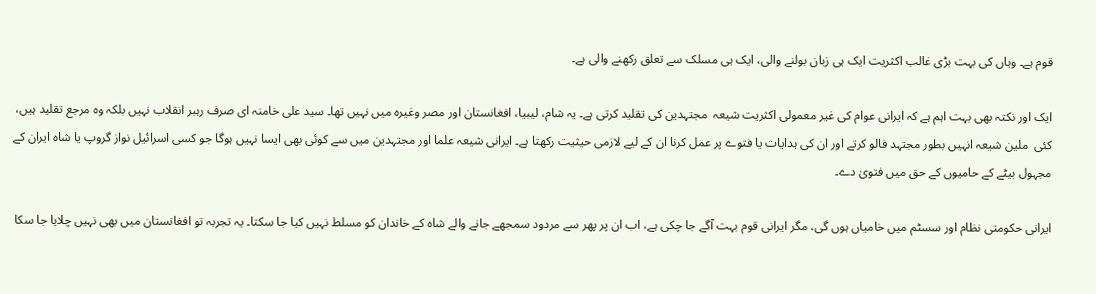قوم ہے۔ وہاں کی بہت بڑی غالب اکثریت ایک ہی زبان بولنے والی، ایک ہی مسلک سے تعلق رکھنے والی ہے۔

ایک اور نکتہ بھی بہت اہم ہے کہ ایرانی عوام کی غیر معمولی اکثریت شیعہ  مجتہدین کی تقلید کرتی ہے۔ یہ شام، لیبیا، افغانستان اور مصر وغیرہ میں نہیں تھا۔ سید علی خامنہ ای صرف رہبر انقلاب نہیں بلکہ وہ مرجع تقلید ہیں، کئی  ملین شیعہ انہیں بطور مجتہد فالو کرتے اور ان کی ہدایات یا فتوے پر عمل کرنا ان کے لیے لازمی حیثیت رکھتا ہے۔ ایرانی شیعہ علما اور مجتہدین میں سے کوئی بھی ایسا نہیں ہوگا جو کسی اسرائیل نواز گروپ یا شاہ ایران کے مجہول بیٹے کے حامیوں کے حق میں فتویٰ دے۔

ایرانی حکومتی نظام اور سسٹم میں خامیاں ہوں گی، مگر ایرانی قوم بہت آگے جا چکی ہے، اب ان پر پھر سے مردود سمجھے جانے والے شاہ کے خاندان کو مسلط نہیں کیا جا سکتا۔ یہ تجربہ تو افغانستان میں بھی نہیں چلایا جا سکا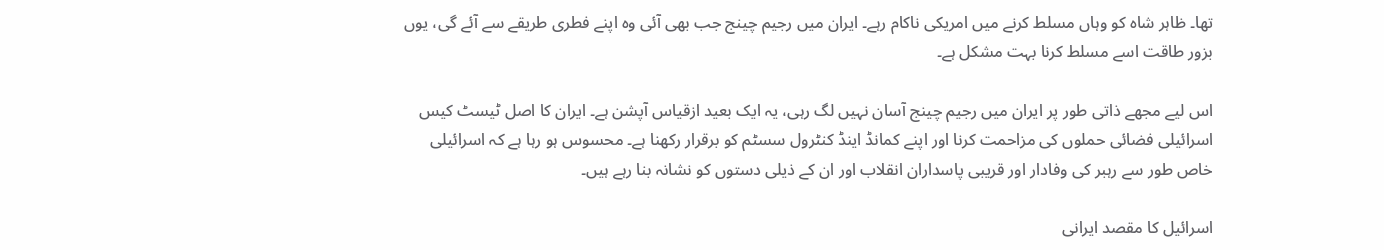تھا۔ ظاہر شاہ کو وہاں مسلط کرنے میں امریکی ناکام رہے۔ ایران میں رجیم چینج جب بھی آئی وہ اپنے فطری طریقے سے آئے گی، یوں بزور طاقت اسے مسلط کرنا بہت مشکل ہے۔

اس لیے مجھے ذاتی طور پر ایران میں رجیم چینج آسان نہیں لگ رہی، یہ ایک بعید ازقیاس آپشن ہے۔ ایران کا اصل ٹیسٹ کیس اسرائیلی فضائی حملوں کی مزاحمت کرنا اور اپنے کمانڈ اینڈ کنٹرول سسٹم کو برقرار رکھنا ہے۔ محسوس ہو رہا ہے کہ اسرائیلی خاص طور سے رہبر کی وفادار اور قریبی پاسداران انقلاب اور ان کے ذیلی دستوں کو نشانہ بنا رہے ہیں۔

اسرائیل کا مقصد ایرانی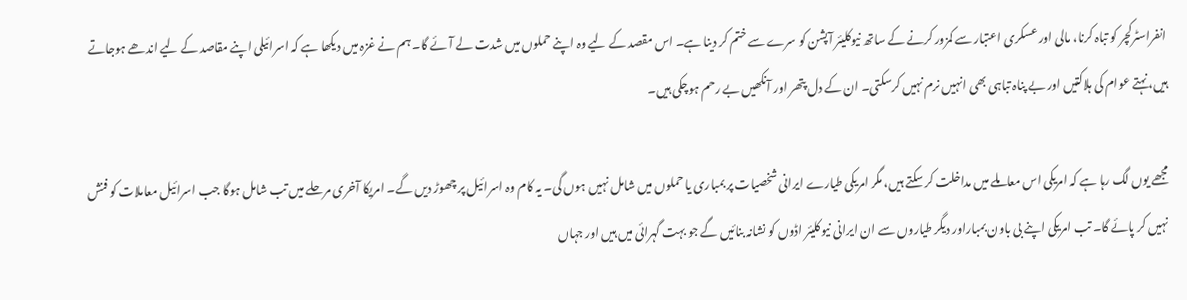انفراسٹرکچر کو تباہ کرنا، مالی اور عسکری اعتبار سے کمزور کرنے کے ساتھ نیوکلیئر آپشن کو سرے سے ختم کر دینا ہے۔ اس مقصد کے لیے وہ اپنے حملوں میں شدت لے آئے گا۔ ہم نے غزہ میں دیکھا ہے کہ اسرائیلی اپنے مقاصد کے لیے اندھے ہوجاتے ہیں، نہتے عوام کی ہلاکتیں اور بے پناہ تباہی بھی انہیں نرم نہیں کرسکتی۔ ان کے دل پتھر اور آنکھیں بے رحم ہوچکی ہیں۔

مجھے یوں لگ رہا ہے کہ امریکی اس معاملے میں مداخلت کر سکتے ہیں، مگر امریکی طیارے ایرانی شخصیات پر بمباری یا حملوں میں شامل نہیں ہوں گی۔ یہ کام وہ اسرائیل پر چھوڑ دیں گے۔ امریکا آخری مرحلے میں تب شامل ہوگا جب اسرائیل معاملات کو فنش نہیں کر پائے گا۔ تب امریکی اپنے بی باون بمباراور دیگر طیاروں سے ان ایرانی نیوکلیئر اڈوں کو نشانہ بنائیں گے جو بہت گہرائی میں ہیں اور جہاں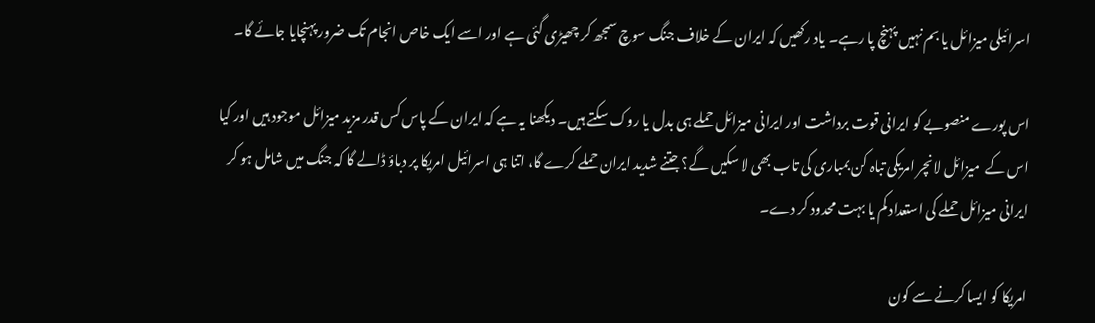اسرائیلی میزائل یا بم نہیں پہنچ پا رہے۔ یاد رکھیں کہ ایران کے خلاف جنگ سوچ سمجھ کر چھیڑی گئی ہے اور اسے ایک خاص انجام تک ضرور پہنچایا جائے گا۔

اس پورے منصوبے کو ایرانی قوت برداشت اور ایرانی میزائل حملے ہی بدل یا روک سکتے ہیں۔ دیکھنا یہ ہے کہ ایران کے پاس کس قدر مزید میزائل موجود ہیں اور کیا اس کے  میزائل لانچر امریکی تباہ کن بمباری کی تاب بھی لا سکیں گے؟ جتنے شدید ایران حملے کرے گا، اتنا ہی اسرائیل امریکا پر دباؤ ڈالے گا کہ جنگ میں شامل ہو کر ایرانی میزائل حملے کی استعداد کم یا بہت محدود کر دے۔

امریکا کو ایسا کرنے سے کون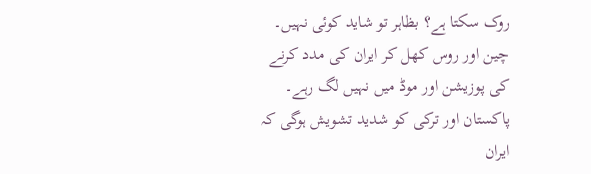روک سکتا ہے؟ بظاہر تو شاید کوئی نہیں۔ چین اور روس کھل کر ایران کی مدد کرنے کی پوزیشن اور موڈ میں نہیں لگ رہے۔ پاکستان اور ترکی کو شدید تشویش ہوگی کہ ایران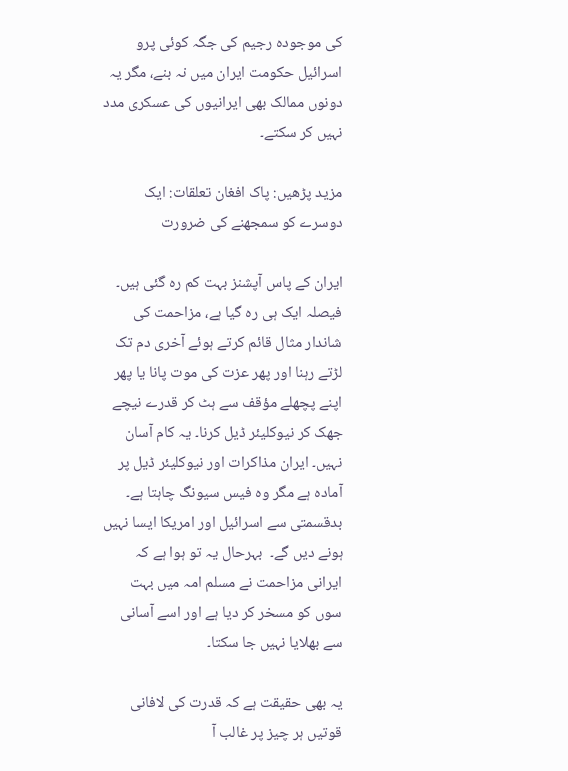کی موجودہ رجیم کی جگہ کوئی پرو اسرائیل حکومت ایران میں نہ بنے، مگر یہ دونوں ممالک بھی ایرانیوں کی عسکری مدد نہیں کر سکتے۔

مزید پڑھیں: پاک افغان تعلقات: ایک دوسرے کو سمجھنے کی ضرورت

ایران کے پاس آپشنز بہت کم رہ گئی ہیں۔ فیصلہ ایک ہی رہ گیا ہے، مزاحمت کی شاندار مثال قائم کرتے ہوئے آخری دم تک لڑتے رہنا اور پھر عزت کی موت پانا یا پھر اپنے پچھلے مؤقف سے ہٹ کر قدرے نیچے جھک کر نیوکلیئر ڈیل کرنا۔ یہ کام آسان نہیں۔ ایران مذاکرات اور نیوکلیئر ڈیل پر آمادہ ہے مگر وہ فیس سیونگ چاہتا ہے۔ بدقسمتی سے اسرائیل اور امریکا ایسا نہیں ہونے دیں گے۔  بہرحال یہ تو ہوا ہے کہ ایرانی مزاحمت نے مسلم امہ میں بہت سوں کو مسخر کر دیا ہے اور اسے آسانی سے بھلایا نہیں جا سکتا۔

یہ بھی حقیقت ہے کہ قدرت کی لافانی قوتیں ہر چیز پر غالب آ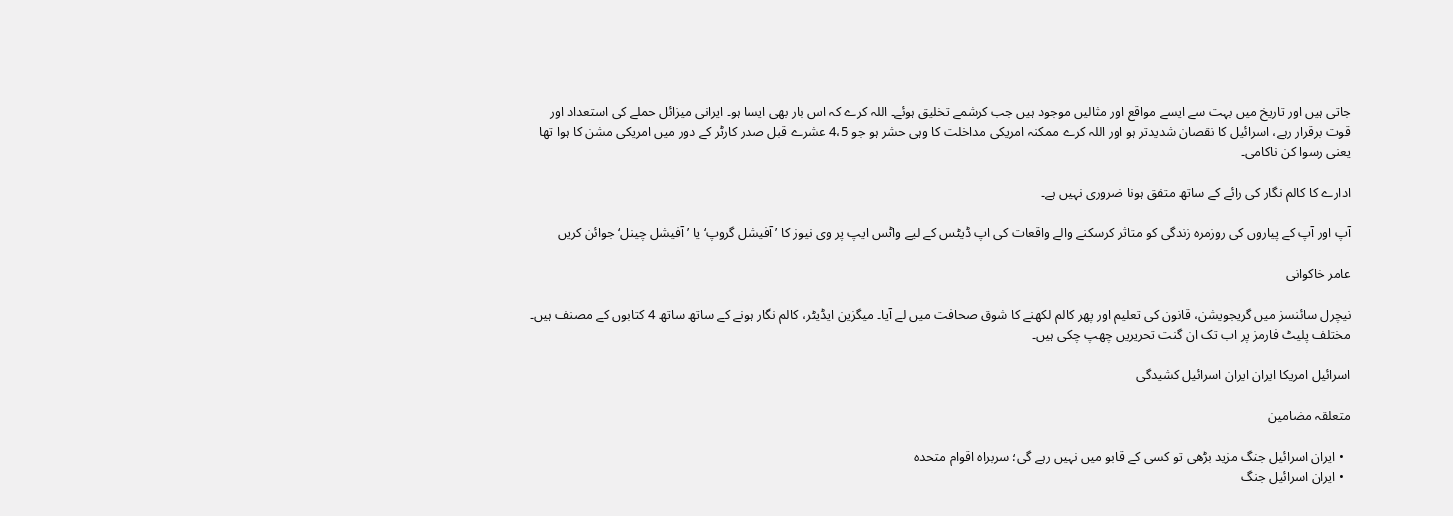جاتی ہیں اور تاریخ میں بہت سے ایسے مواقع اور مثالیں موجود ہیں جب کرشمے تخلیق ہوئے۔ اللہ کرے کہ اس بار بھی ایسا ہو۔ ایرانی میزائل حملے کی استعداد اور قوت برقرار رہے، اسرائیل کا نقصان شدیدتر ہو اور اللہ کرے ممکنہ امریکی مداخلت کا وہی حشر ہو جو 4،5 عشرے قبل صدر کارٹر کے دور میں امریکی مشن کا ہوا تھا یعنی رسوا کن ناکامی۔

ادارے کا کالم نگار کی رائے کے ساتھ متفق ہونا ضروری نہیں ہے۔

آپ اور آپ کے پیاروں کی روزمرہ زندگی کو متاثر کرسکنے والے واقعات کی اپ ڈیٹس کے لیے واٹس ایپ پر وی نیوز کا ’آفیشل گروپ‘ یا ’آفیشل چینل‘ جوائن کریں

عامر خاکوانی

نیچرل سائنسز میں گریجویشن، قانون کی تعلیم اور پھر کالم لکھنے کا شوق صحافت میں لے آیا۔ میگزین ایڈیٹر، کالم نگار ہونے کے ساتھ ساتھ 4 کتابوں کے مصنف ہیں۔ مختلف پلیٹ فارمز پر اب تک ان گنت تحریریں چھپ چکی ہیں۔

اسرائیل امریکا ایران ایران اسرائیل کشیدگی

متعلقہ مضامین

  • ایران اسرائیل جنگ مزید بڑھی تو کسی کے قابو میں نہیں رہے گی؛ سربراہ اقوام متحدہ
  • ایران اسرائیل جنگ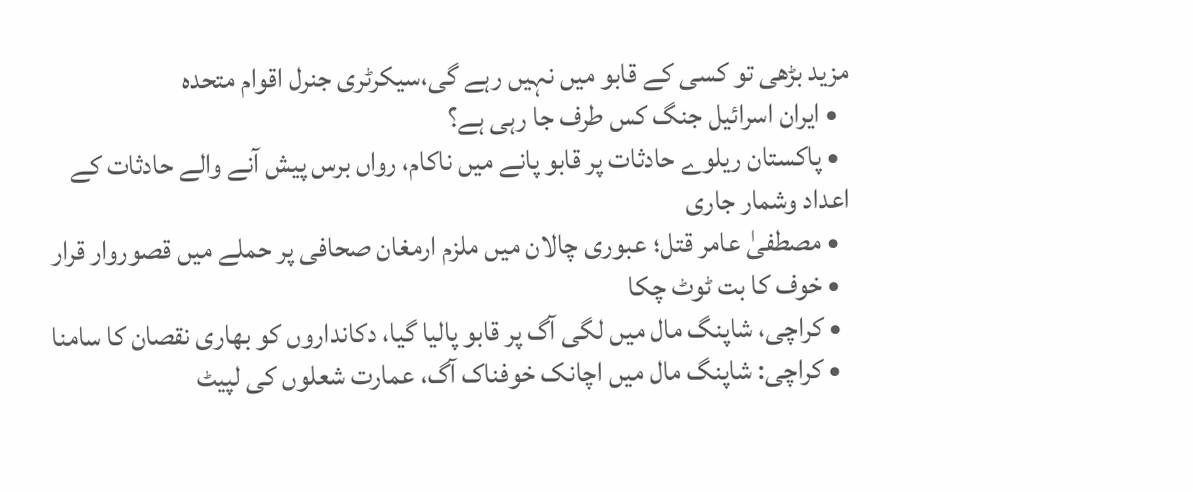مزید بڑھی تو کسی کے قابو میں نہیں رہے گی،سیکرٹری جنرل اقوام متحدہ
  • ایران اسرائیل جنگ کس طرف جا رہی ہے؟
  • پاکستان ریلوے حادثات پر قابو پانے میں ناکام، رواں برس پیش آنے والے حادثات کے اعداد وشمار جاری
  • مصطفیٰ عامر قتل؛ عبوری چالان میں ملزم ارمغان صحافی پر حملے میں قصوروار قرار
  • خوف کا بت ٹوٹ چکا
  • کراچی، شاپنگ مال میں لگی آگ پر قابو پالیا گیا، دکانداروں کو بھاری نقصان کا سامنا
  • کراچی: شاپنگ مال میں اچانک خوفناک آگ، عمارت شعلوں کی لپیٹ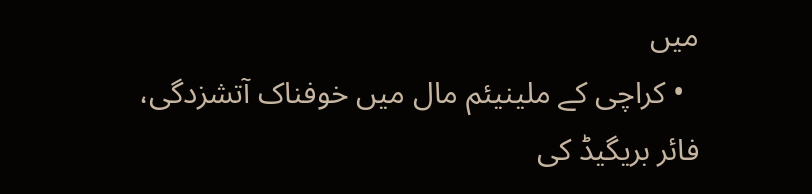میں
  • کراچی کے ملینیئم مال میں خوفناک آتشزدگی، فائر بریگیڈ کی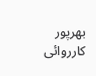بھرپور کارروائی